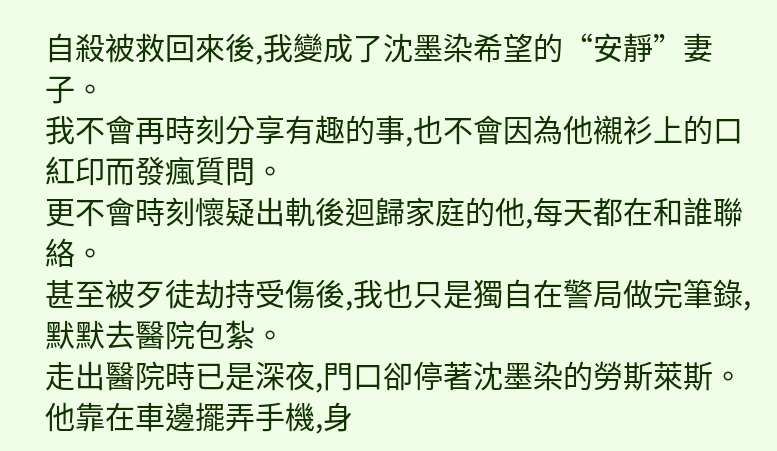自殺被救回來後,我變成了沈墨染希望的“安靜”妻子。
我不會再時刻分享有趣的事,也不會因為他襯衫上的口紅印而發瘋質問。
更不會時刻懷疑出軌後迴歸家庭的他,每天都在和誰聯絡。
甚至被歹徒劫持受傷後,我也只是獨自在警局做完筆錄,默默去醫院包紮。
走出醫院時已是深夜,門口卻停著沈墨染的勞斯萊斯。
他靠在車邊擺弄手機,身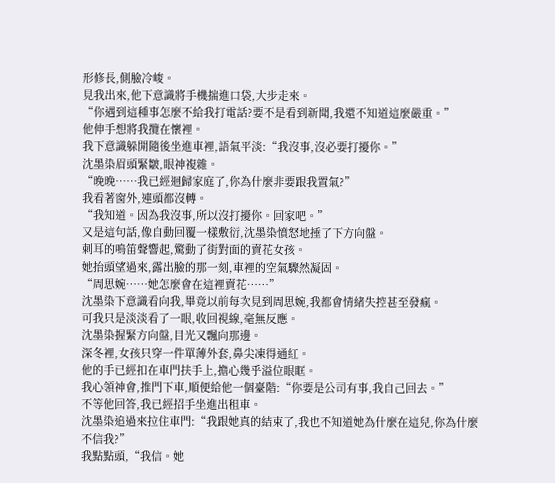形修長,側臉冷峻。
見我出來,他下意識將手機揣進口袋,大步走來。
“你遇到這種事怎麼不給我打電話?要不是看到新聞,我還不知道這麼嚴重。”
他伸手想將我攬在懷裡。
我下意識躲開隨後坐進車裡,語氣平淡:“我沒事,沒必要打擾你。”
沈墨染眉頭緊皺,眼神複雜。
“晚晚……我已經迴歸家庭了,你為什麼非要跟我置氣?”
我看著窗外,連頭都沒轉。
“我知道。因為我沒事,所以沒打擾你。回家吧。”
又是這句話,像自動回覆一樣敷衍,沈墨染憤怒地捶了下方向盤。
刺耳的鳴笛聲響起,驚動了街對面的賣花女孩。
她抬頭望過來,露出臉的那一刻,車裡的空氣驟然凝固。
“周思婉……她怎麼會在這裡賣花……”
沈墨染下意識看向我,畢竟以前每次見到周思婉,我都會情緒失控甚至發瘋。
可我只是淡淡看了一眼,收回視線,毫無反應。
沈墨染握緊方向盤,目光又飄向那邊。
深冬裡,女孩只穿一件單薄外套,鼻尖凍得通紅。
他的手已經扣在車門扶手上,擔心幾乎溢位眼眶。
我心領神會,推門下車,順便給他一個臺階:“你要是公司有事,我自己回去。”
不等他回答,我已經招手坐進出租車。
沈墨染追過來拉住車門:“我跟她真的結束了,我也不知道她為什麼在這兒,你為什麼不信我?”
我點點頭,“我信。她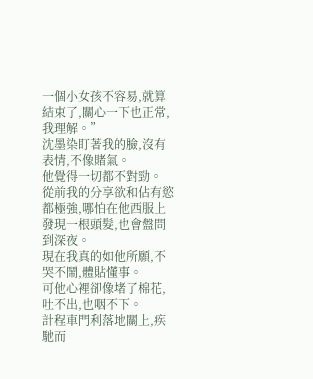一個小女孩不容易,就算結束了,關心一下也正常,我理解。”
沈墨染盯著我的臉,沒有表情,不像賭氣。
他覺得一切都不對勁。
從前我的分享欲和佔有慾都極強,哪怕在他西服上發現一根頭髮,也會盤問到深夜。
現在我真的如他所願,不哭不鬧,體貼懂事。
可他心裡卻像堵了棉花,吐不出,也咽不下。
計程車門利落地關上,疾馳而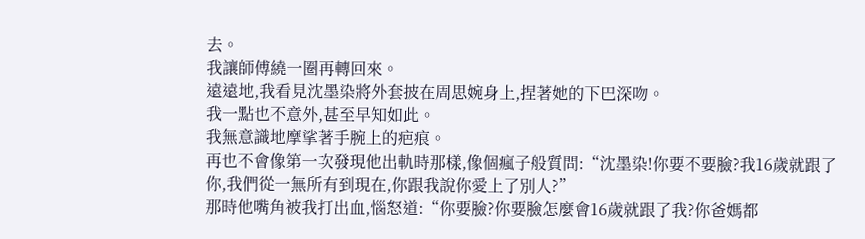去。
我讓師傅繞一圈再轉回來。
遠遠地,我看見沈墨染將外套披在周思婉身上,捏著她的下巴深吻。
我一點也不意外,甚至早知如此。
我無意識地摩挲著手腕上的疤痕。
再也不會像第一次發現他出軌時那樣,像個瘋子般質問:“沈墨染!你要不要臉?我16歲就跟了你,我們從一無所有到現在,你跟我說你愛上了別人?”
那時他嘴角被我打出血,惱怒道:“你要臉?你要臉怎麼會16歲就跟了我?你爸媽都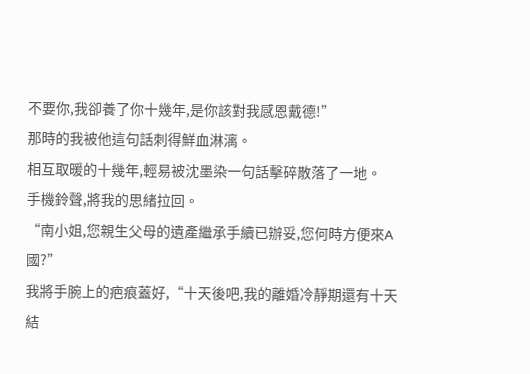不要你,我卻養了你十幾年,是你該對我感恩戴德!”
那時的我被他這句話刺得鮮血淋漓。
相互取暖的十幾年,輕易被沈墨染一句話擊碎散落了一地。
手機鈴聲,將我的思緒拉回。
“南小姐,您親生父母的遺產繼承手續已辦妥,您何時方便來A國?”
我將手腕上的疤痕蓋好,“十天後吧,我的離婚冷靜期還有十天結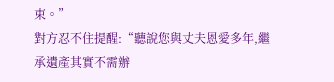束。”
對方忍不住提醒:“聽說您與丈夫恩愛多年,繼承遺產其實不需辦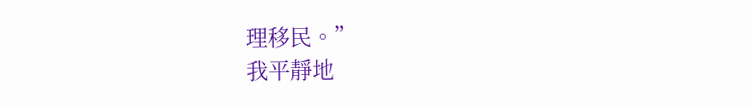理移民。”
我平靜地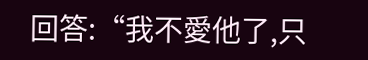回答:“我不愛他了,只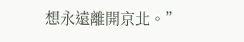想永遠離開京北。”